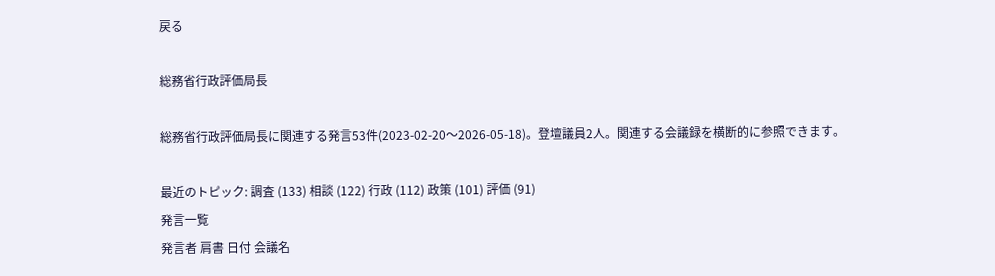戻る

総務省行政評価局長

総務省行政評価局長に関連する発言53件(2023-02-20〜2026-05-18)。登壇議員2人。関連する会議録を横断的に参照できます。

最近のトピック: 調査 (133) 相談 (122) 行政 (112) 政策 (101) 評価 (91)
発言一覧
発言者 肩書 日付 会議名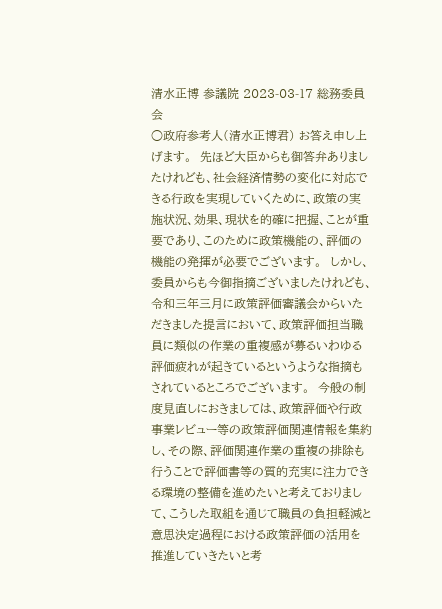清水正博 参議院 2023-03-17 総務委員会
○政府参考人(清水正博君) お答え申し上げます。  先ほど大臣からも御答弁ありましたけれども、社会経済情勢の変化に対応できる行政を実現していくために、政策の実施状況、効果、現状を的確に把握、ことが重要であり、このために政策機能の、評価の機能の発揮が必要でございます。  しかし、委員からも今御指摘ございましたけれども、令和三年三月に政策評価審議会からいただきました提言において、政策評価担当職員に類似の作業の重複感が募るいわゆる評価疲れが起きているというような指摘もされているところでございます。  今般の制度見直しにおきましては、政策評価や行政事業レビュー等の政策評価関連情報を集約し、その際、評価関連作業の重複の排除も行うことで評価書等の質的充実に注力できる環境の整備を進めたいと考えておりまして、こうした取組を通じて職員の負担軽減と意思決定過程における政策評価の活用を推進していきたいと考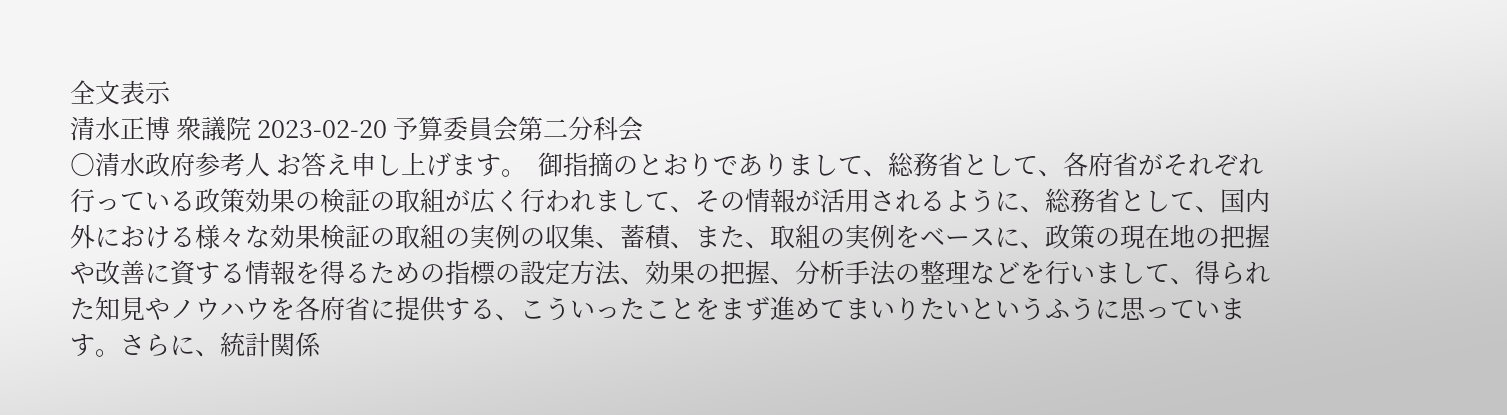全文表示
清水正博 衆議院 2023-02-20 予算委員会第二分科会
○清水政府参考人 お答え申し上げます。  御指摘のとおりでありまして、総務省として、各府省がそれぞれ行っている政策効果の検証の取組が広く行われまして、その情報が活用されるように、総務省として、国内外における様々な効果検証の取組の実例の収集、蓄積、また、取組の実例をベースに、政策の現在地の把握や改善に資する情報を得るための指標の設定方法、効果の把握、分析手法の整理などを行いまして、得られた知見やノウハウを各府省に提供する、こういったことをまず進めてまいりたいというふうに思っています。さらに、統計関係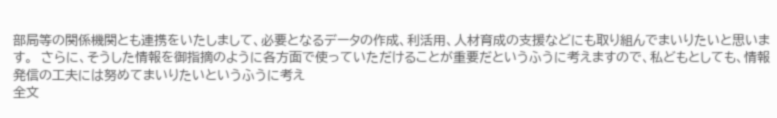部局等の関係機関とも連携をいたしまして、必要となるデータの作成、利活用、人材育成の支援などにも取り組んでまいりたいと思います。  さらに、そうした情報を御指摘のように各方面で使っていただけることが重要だというふうに考えますので、私どもとしても、情報発信の工夫には努めてまいりたいというふうに考え
全文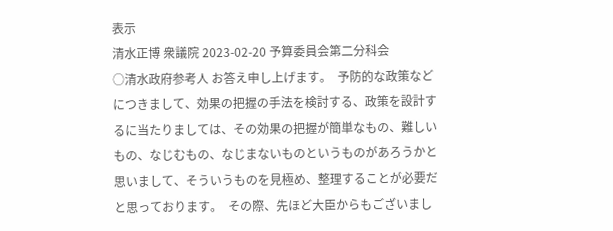表示
清水正博 衆議院 2023-02-20 予算委員会第二分科会
○清水政府参考人 お答え申し上げます。  予防的な政策などにつきまして、効果の把握の手法を検討する、政策を設計するに当たりましては、その効果の把握が簡単なもの、難しいもの、なじむもの、なじまないものというものがあろうかと思いまして、そういうものを見極め、整理することが必要だと思っております。  その際、先ほど大臣からもございまし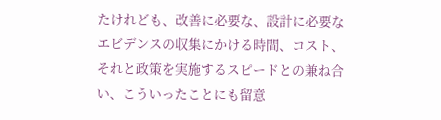たけれども、改善に必要な、設計に必要なエビデンスの収集にかける時間、コスト、それと政策を実施するスピードとの兼ね合い、こういったことにも留意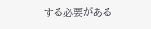する必要がある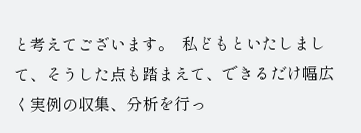と考えてございます。  私どもといたしまして、そうした点も踏まえて、できるだけ幅広く実例の収集、分析を行っ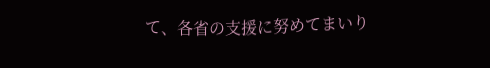て、各省の支援に努めてまいり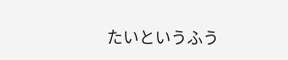たいというふう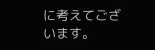に考えてございます。